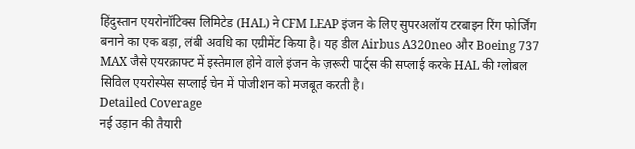हिंदुस्तान एयरोनॉटिक्स लिमिटेड (HAL) ने CFM LEAP इंजन के लिए सुपरअलॉय टरबाइन रिंग फोर्जिंग बनाने का एक बड़ा, लंबी अवधि का एग्रीमेंट किया है। यह डील Airbus A320neo और Boeing 737 MAX जैसे एयरक्राफ्ट में इस्तेमाल होने वाले इंजन के ज़रूरी पार्ट्स की सप्लाई करके HAL की ग्लोबल सिविल एयरोस्पेस सप्लाई चेन में पोजीशन को मजबूत करती है।
Detailed Coverage
नई उड़ान की तैयारी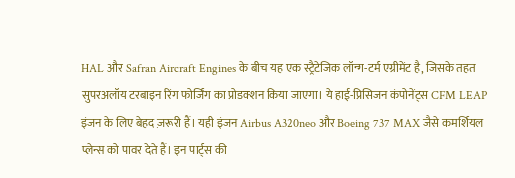HAL और Safran Aircraft Engines के बीच यह एक स्ट्रैटेजिक लॉन्ग-टर्म एग्रीमेंट है, जिसके तहत सुपरअलॉय टरबाइन रिंग फोर्जिंग का प्रोडक्शन किया जाएगा। ये हाई-प्रिसिजन कंपोनेंट्स CFM LEAP इंजन के लिए बेहद ज़रूरी हैं। यही इंजन Airbus A320neo और Boeing 737 MAX जैसे कमर्शियल प्लेन्स को पावर देते हैं। इन पार्ट्स की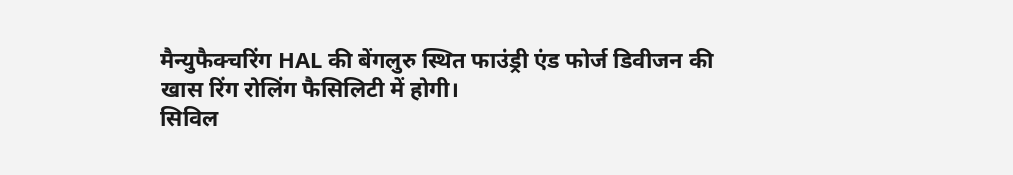मैन्युफैक्चरिंग HAL की बेंगलुरु स्थित फाउंड्री एंड फोर्ज डिवीजन की खास रिंग रोलिंग फैसिलिटी में होगी।
सिविल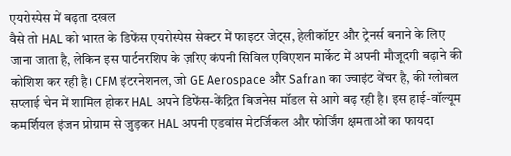एयरोस्पेस में बढ़ता दखल
वैसे तो HAL को भारत के डिफेंस एयरोस्पेस सेक्टर में फाइटर जेट्स, हेलीकॉप्टर और ट्रेनर्स बनाने के लिए जाना जाता है, लेकिन इस पार्टनरशिप के ज़रिए कंपनी सिविल एविएशन मार्केट में अपनी मौजूदगी बढ़ाने की कोशिश कर रही है। CFM इंटरनेशनल, जो GE Aerospace और Safran का ज्वाइंट वेंचर है, की ग्लोबल सप्लाई चेन में शामिल होकर HAL अपने डिफेंस-केंद्रित बिजनेस मॉडल से आगे बढ़ रही है। इस हाई-वॉल्यूम कमर्शियल इंजन प्रोग्राम से जुड़कर HAL अपनी एडवांस मेटर्जिकल और फोर्जिंग क्षमताओं का फायदा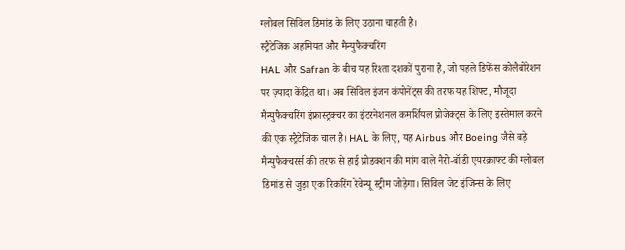ग्लोबल सिविल डिमांड के लिए उठाना चाहती है।
स्ट्रैटेजिक अहमियत और मैन्युफैक्चरिंग
HAL और Safran के बीच यह रिश्ता दशकों पुराना है, जो पहले डिफेंस कोलैबोरेशन पर ज़्यादा केंद्रित था। अब सिविल इंजन कंपोनेंट्स की तरफ यह शिफ्ट, मौजूदा मैन्युफैक्चरिंग इंफ्रास्ट्रक्चर का इंटरनेशनल कमर्शियल प्रोजेक्ट्स के लिए इस्तेमाल करने की एक स्ट्रैटेजिक चाल है। HAL के लिए, यह Airbus और Boeing जैसे बड़े मैन्युफैक्चरर्स की तरफ से हाई प्रोडक्शन की मांग वाले नैरो-बॉडी एयरक्राफ्ट की ग्लोबल डिमांड से जुड़ा एक रिकरिंग रेवेन्यू स्ट्रीम जोड़ेगा। सिविल जेट इंजिन्स के लिए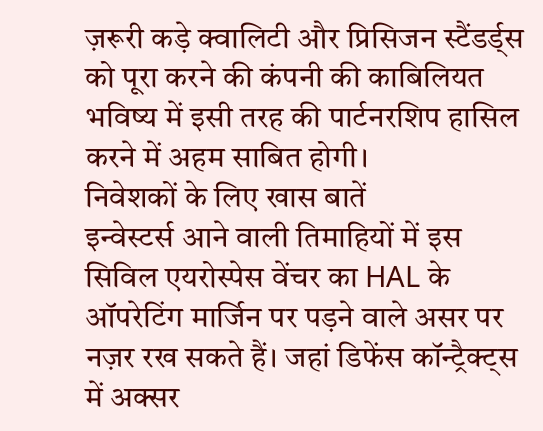ज़रूरी कड़े क्वालिटी और प्रिसिजन स्टैंडर्ड्स को पूरा करने की कंपनी की काबिलियत भविष्य में इसी तरह की पार्टनरशिप हासिल करने में अहम साबित होगी।
निवेशकों के लिए खास बातें
इन्वेस्टर्स आने वाली तिमाहियों में इस सिविल एयरोस्पेस वेंचर का HAL के ऑपरेटिंग मार्जिन पर पड़ने वाले असर पर नज़र रख सकते हैं। जहां डिफेंस कॉन्ट्रैक्ट्स में अक्सर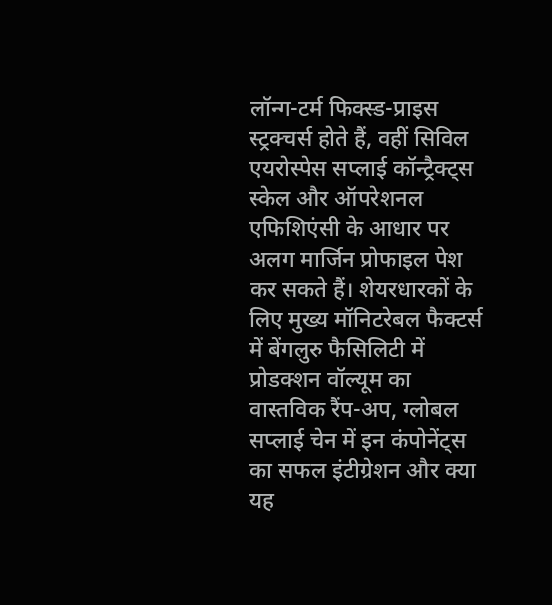लॉन्ग-टर्म फिक्स्ड-प्राइस स्ट्रक्चर्स होते हैं, वहीं सिविल एयरोस्पेस सप्लाई कॉन्ट्रैक्ट्स स्केल और ऑपरेशनल एफिशिएंसी के आधार पर अलग मार्जिन प्रोफाइल पेश कर सकते हैं। शेयरधारकों के लिए मुख्य मॉनिटरेबल फैक्टर्स में बेंगलुरु फैसिलिटी में प्रोडक्शन वॉल्यूम का वास्तविक रैंप-अप, ग्लोबल सप्लाई चेन में इन कंपोनेंट्स का सफल इंटीग्रेशन और क्या यह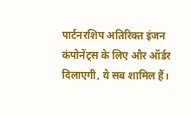पार्टनरशिप अतिरिक्त इंजन कंपोनेंट्स के लिए और ऑर्डर दिलाएगी, ये सब शामिल हैं।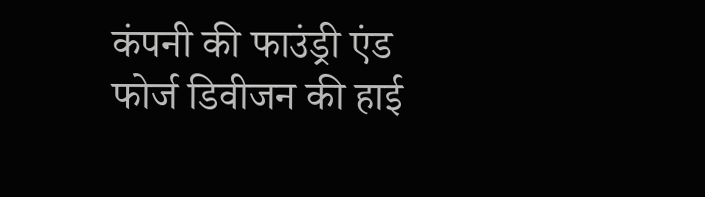कंपनी की फाउंड्री एंड फोर्ज डिवीजन की हाई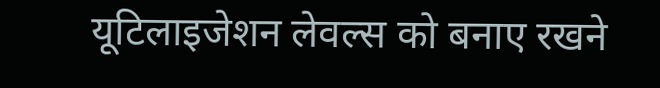यूटिलाइजेशन लेवल्स को बनाए रखने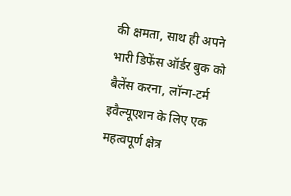की क्षमता, साथ ही अपने भारी डिफेंस ऑर्डर बुक को बैलेंस करना, लॉन्ग-टर्म इवैल्यूएशन के लिए एक महत्वपूर्ण क्षेत्र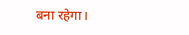बना रहेगा।